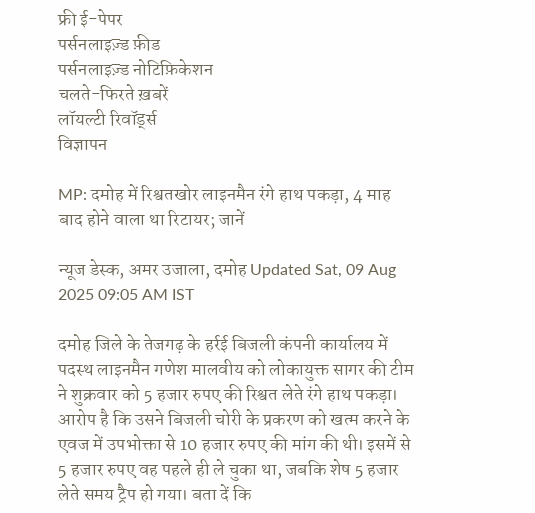फ्री ई-पेपर
पर्सनलाइज़्ड फ़ीड
पर्सनलाइज़्ड नोटिफ़िकेशन
चलते-फिरते ख़बरें
लॉयल्टी रिवॉर्ड्स
विज्ञापन

MP: दमोह में रिश्वतखोर लाइनमैन रंगे हाथ पकड़ा, 4 माह बाद होने वाला था रिटायर; जानें

न्यूज डेस्क, अमर उजाला, दमोह Updated Sat, 09 Aug 2025 09:05 AM IST

दमोह जिले के तेजगढ़ के हर्रई बिजली कंपनी कार्यालय में पदस्थ लाइनमैन गणेश मालवीय को लोकायुक्त सागर की टीम ने शुक्रवार को 5 हजार रुपए की रिश्वत लेते रंगे हाथ पकड़ा। आरोप है कि उसने बिजली चोरी के प्रकरण को खत्म करने के एवज में उपभोक्ता से 10 हजार रुपए की मांग की थी। इसमें से 5 हजार रुपए वह पहले ही ले चुका था, जबकि शेष 5 हजार लेते समय ट्रैप हो गया। बता दें कि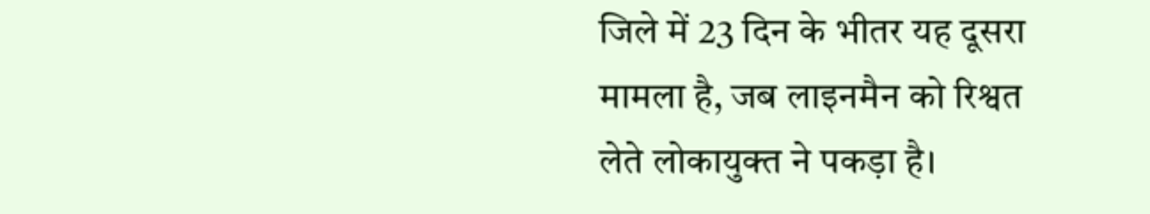जिले में 23 दिन के भीतर यह दूसरा मामला है, जब लाइनमैन को रिश्वत लेते लोकायुक्त ने पकड़ा है।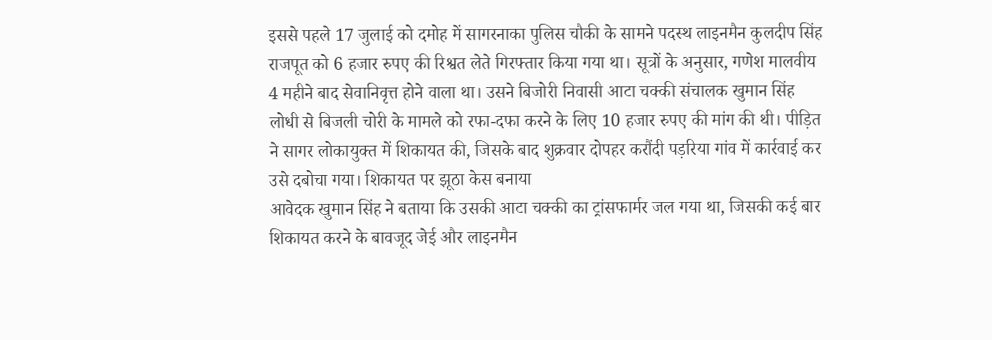इससे पहले 17 जुलाई को दमोह में सागरनाका पुलिस चौकी के सामने पदस्थ लाइनमैन कुलदीप सिंह राजपूत को 6 हजार रुपए की रिश्वत लेते गिरफ्तार किया गया था। सूत्रों के अनुसार, गणेश मालवीय 4 महीने बाद सेवानिवृत्त होने वाला था। उसने बिजोरी निवासी आटा चक्की संचालक खुमान सिंह लोधी से बिजली चोरी के मामले को रफा-दफा करने के लिए 10 हजार रुपए की मांग की थी। पीड़ित ने सागर लोकायुक्त में शिकायत की, जिसके बाद शुक्रवार दोपहर करौंदी पड़रिया गांव में कार्रवाई कर उसे दबोचा गया। शिकायत पर झूठा केस बनाया
आवेदक खुमान सिंह ने बताया कि उसकी आटा चक्की का ट्रांसफार्मर जल गया था, जिसकी कई बार शिकायत करने के बावजूद जेई और लाइनमैन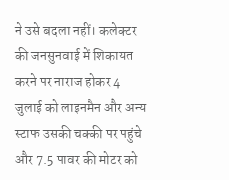ने उसे बदला नहीं। कलेक्टर की जनसुनवाई में शिकायत करने पर नाराज होकर 4 जुलाई को लाइनमैन और अन्य स्टाफ उसकी चक्की पर पहुंचे और 7.5 पावर की मोटर को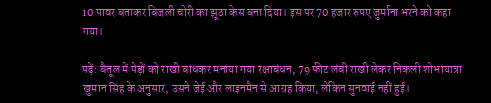10 पावर बताकर बिजली चोरी का झूठा केस बना दिया। इस पर 70 हजार रुपए जुर्माना भरने को कहा गया।

पढ़ें: बैतूल में पेड़ों को राखी बांधकर मनाया गया रक्षाबंधन, 79 फीट लंबी राखी लेकर निकली शोभायात्रा खुमान सिंह के अनुसार, उसने जेई और लाइनमैन से आग्रह किया, लेकिन सुनवाई नहीं हुई।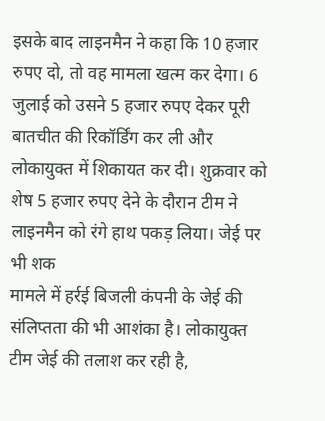इसके बाद लाइनमैन ने कहा कि 10 हजार रुपए दो, तो वह मामला खत्म कर देगा। 6 जुलाई को उसने 5 हजार रुपए देकर पूरी बातचीत की रिकॉर्डिंग कर ली और लोकायुक्त में शिकायत कर दी। शुक्रवार को शेष 5 हजार रुपए देने के दौरान टीम ने लाइनमैन को रंगे हाथ पकड़ लिया। जेई पर भी शक
मामले में हर्रई बिजली कंपनी के जेई की संलिप्तता की भी आशंका है। लोकायुक्त टीम जेई की तलाश कर रही है,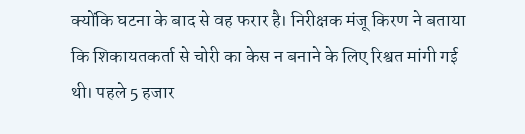क्योंकि घटना के बाद से वह फरार है। निरीक्षक मंजू किरण ने बताया कि शिकायतकर्ता से चोरी का केस न बनाने के लिए रिश्वत मांगी गई थी। पहले 5 हजार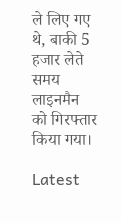ले लिए गए थे, बाकी 5 हजार लेते समय लाइनमैन को गिरफ्तार किया गया।

Latest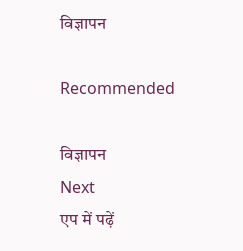विज्ञापन

Recommended

विज्ञापन
Next
एप में पढ़ें